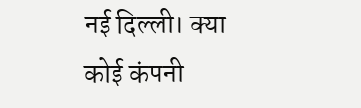नई दिल्ली। क्या कोई कंपनी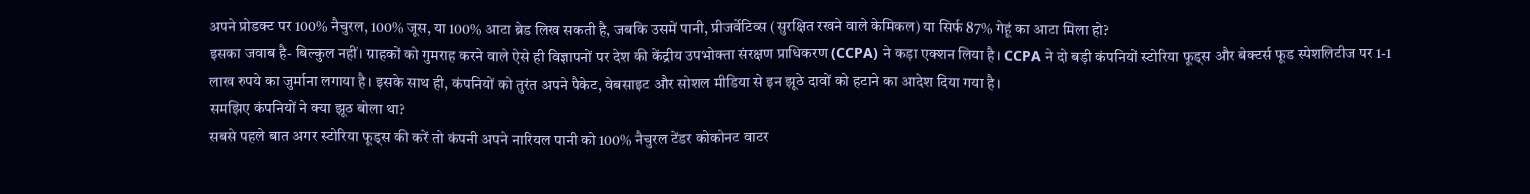अपने प्रोडक्ट पर 100% नैचुरल, 100% जूस, या 100% आटा ब्रेड लिख सकती है, जबकि उसमें पानी, प्रीजर्वेटिव्स (सुरक्षित रखने वाले केमिकल) या सिर्फ 87% गेहूं का आटा मिला हो?
इसका जवाब है- बिल्कुल नहीं। ग्राहकों को गुमराह करने वाले ऐसे ही विज्ञापनों पर देश की केंद्रीय उपभोक्ता संरक्षण प्राधिकरण (CCPA) ने कड़ा एक्शन लिया है। CCPA ने दो बड़ी कंपनियों स्टोरिया फूड्स और बेक्टर्स फूड स्पेशलिटीज पर 1-1 लाख रुपये का जुर्माना लगाया है। इसके साथ ही, कंपनियों को तुरंत अपने पैकेट, वेबसाइट और सोशल मीडिया से इन झूठे दावों को हटाने का आदेश दिया गया है।
समझिए कंपनियों ने क्या झूठ बोला था?
सबसे पहले बात अगर स्टोरिया फूड्स की करें तो कंपनी अपने नारियल पानी को 100% नैचुरल टेंडर कोकोनट वाटर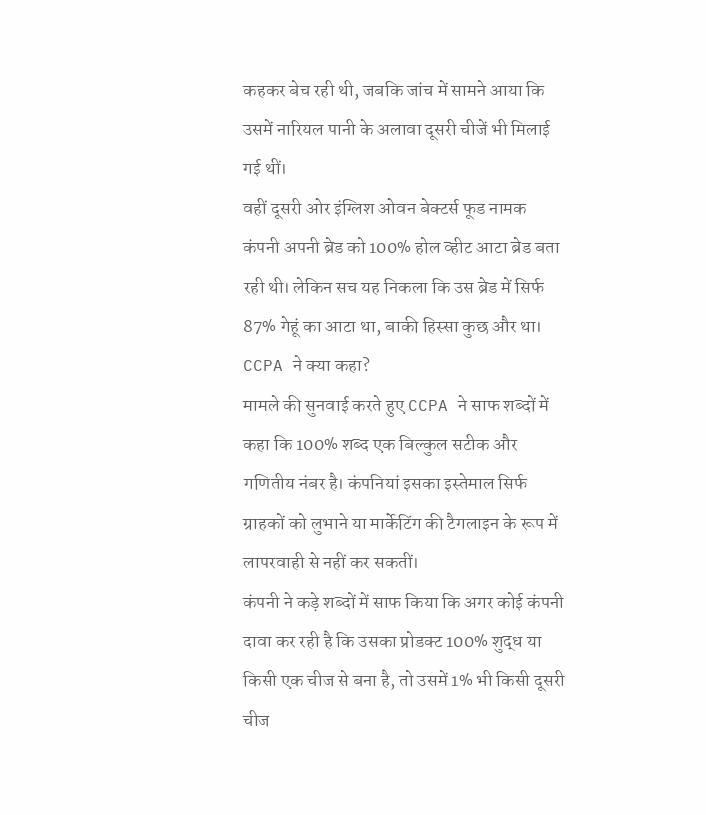कहकर बेच रही थी, जबकि जांच में सामने आया कि उसमें नारियल पानी के अलावा दूसरी चीजें भी मिलाई गई थीं।
वहीं दूसरी ओर इंग्लिश ओवन बेक्टर्स फूड नामक कंपनी अपनी ब्रेड को 100% होल व्हीट आटा ब्रेड बता रही थी। लेकिन सच यह निकला कि उस ब्रेड में सिर्फ 87% गेहूं का आटा था, बाकी हिस्सा कुछ और था।
CCPA ने क्या कहा?
मामले की सुनवाई करते हुए CCPA ने साफ शब्दों में कहा कि 100% शब्द एक बिल्कुल सटीक और गणितीय नंबर है। कंपनियां इसका इस्तेमाल सिर्फ ग्राहकों को लुभाने या मार्केटिंग की टैगलाइन के रूप में लापरवाही से नहीं कर सकतीं।
कंपनी ने कड़े शब्दों में साफ किया कि अगर कोई कंपनी दावा कर रही है कि उसका प्रोडक्ट 100% शुद्ध या किसी एक चीज से बना है, तो उसमें 1% भी किसी दूसरी चीज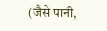(जैसे पानी,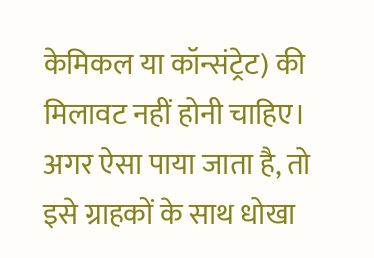केमिकल या कॉन्संट्रेट) की मिलावट नहीं होनी चाहिए। अगर ऐसा पाया जाता है, तो इसे ग्राहकों के साथ धोखा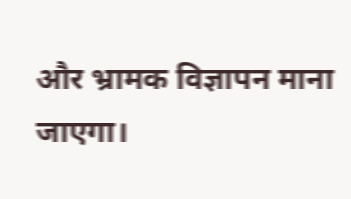और भ्रामक विज्ञापन माना जाएगा।